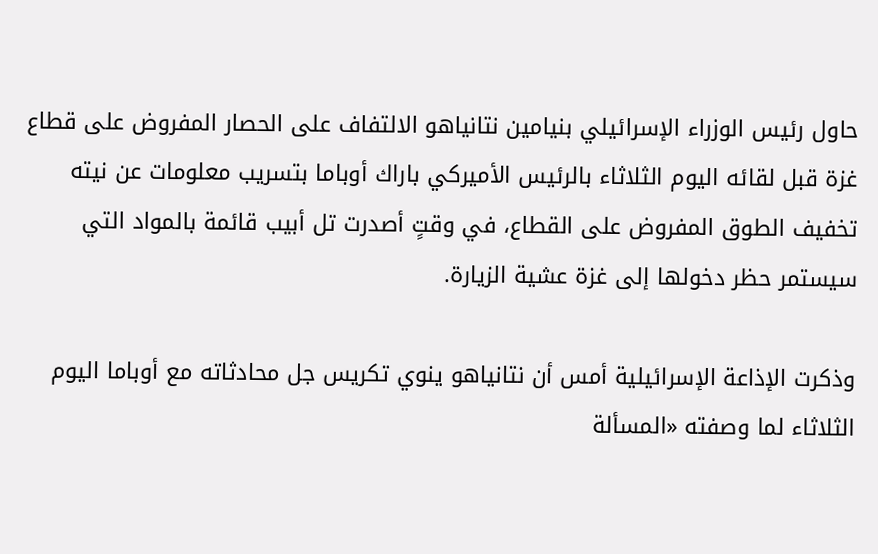حاول رئيس الوزراء الإسرائيلي بنيامين نتانياهو الالتفاف على الحصار المفروض على قطاع غزة قبل لقائه اليوم الثلاثاء بالرئيس الأميركي باراك أوباما بتسريب معلومات عن نيته تخفيف الطوق المفروض على القطاع، في وقتٍ أصدرت تل أبيب قائمة بالمواد التي سيستمر حظر دخولها إلى غزة عشية الزيارة.

وذكرت الإذاعة الإسرائيلية أمس أن نتانياهو ينوي تكريس جل محادثاته مع أوباما اليوم الثلاثاء لما وصفته «المسألة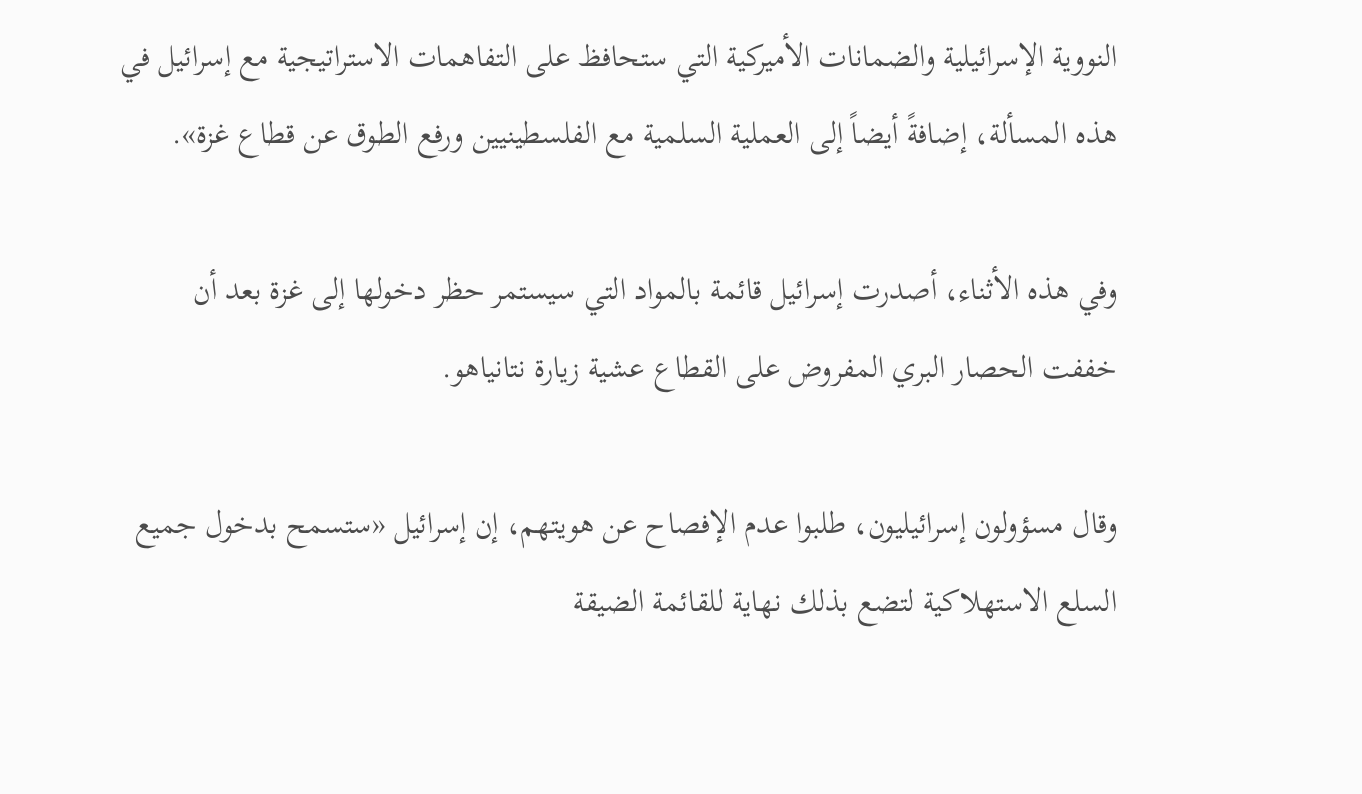النووية الإسرائيلية والضمانات الأميركية التي ستحافظ على التفاهمات الاستراتيجية مع إسرائيل في هذه المسألة، إضافةً أيضاً إلى العملية السلمية مع الفلسطينيين ورفع الطوق عن قطاع غزة».

وفي هذه الأثناء، أصدرت إسرائيل قائمة بالمواد التي سيستمر حظر دخولها إلى غزة بعد أن خففت الحصار البري المفروض على القطاع عشية زيارة نتانياهو.

وقال مسؤولون إسرائيليون، طلبوا عدم الإفصاح عن هويتهم، إن إسرائيل «ستسمح بدخول جميع السلع الاستهلاكية لتضع بذلك نهاية للقائمة الضيقة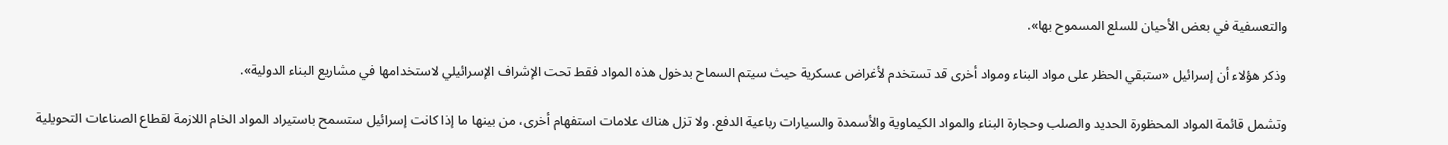والتعسفية في بعض الأحيان للسلع المسموح بها».

وذكر هؤلاء أن إسرائيل «ستبقي الحظر على مواد البناء ومواد أخرى قد تستخدم لأغراض عسكرية حيث سيتم السماح بدخول هذه المواد فقط تحت الإشراف الإسرائيلي لاستخدامها في مشاريع البناء الدولية».

وتشمل قائمة المواد المحظورة الحديد والصلب وحجارة البناء والمواد الكيماوية والأسمدة والسيارات رباعية الدفع. ولا تزل هناك علامات استفهام أخرى، من بينها ما إذا كانت إسرائيل ستسمح باستيراد المواد الخام اللازمة لقطاع الصناعات التحويلية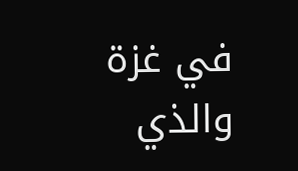في غزة والذي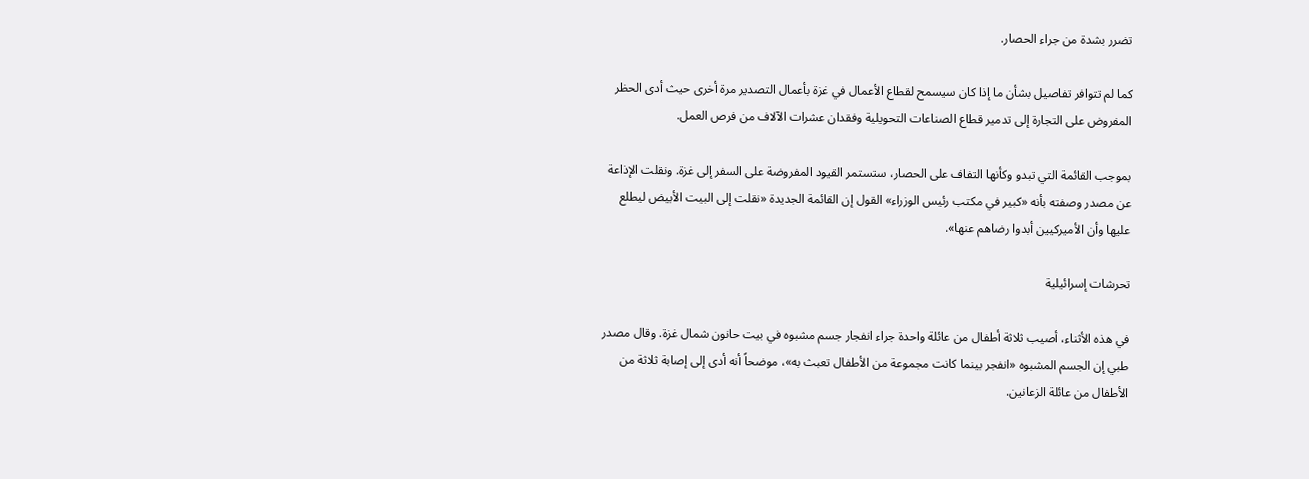تضرر بشدة من جراء الحصار.

كما لم تتوافر تفاصيل بشأن ما إذا كان سيسمح لقطاع الأعمال في غزة بأعمال التصدير مرة أخرى حيث أدى الحظر المفروض على التجارة إلى تدمير قطاع الصناعات التحويلية وفقدان عشرات الآلاف من فرص العمل.

بموجب القائمة التي تبدو وكأنها التفاف على الحصار، ستستمر القيود المفروضة على السفر إلى غزة. ونقلت الإذاعة عن مصدر وصفته بأنه «كبير في مكتب رئيس الوزراء» القول إن القائمة الجديدة «نقلت إلى البيت الأبيض ليطلع عليها وأن الأميركيين أبدوا رضاهم عنها».

تحرشات إسرائيلية

في هذه الأثناء، أصيب ثلاثة أطفال من عائلة واحدة جراء انفجار جسم مشبوه في بيت حانون شمال غزة. وقال مصدر طبي إن الجسم المشبوه «انفجر بينما كانت مجموعة من الأطفال تعبث به»، موضحاً أنه أدى إلى إصابة ثلاثة من الأطفال من عائلة الزعانين.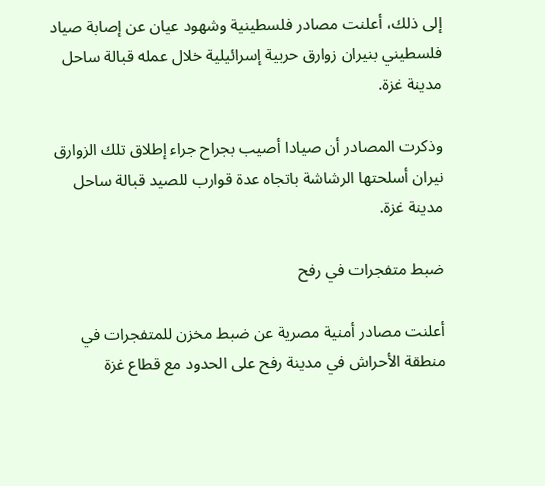إلى ذلك، أعلنت مصادر فلسطينية وشهود عيان عن إصابة صياد فلسطيني بنيران زوارق حربية إسرائيلية خلال عمله قبالة ساحل مدينة غزة.

وذكرت المصادر أن صيادا أصيب بجراح جراء إطلاق تلك الزوارق نيران أسلحتها الرشاشة باتجاه عدة قوارب للصيد قبالة ساحل مدينة غزة.

ضبط متفجرات في رفح

أعلنت مصادر أمنية مصرية عن ضبط مخزن للمتفجرات في منطقة الأحراش في مدينة رفح على الحدود مع قطاع غزة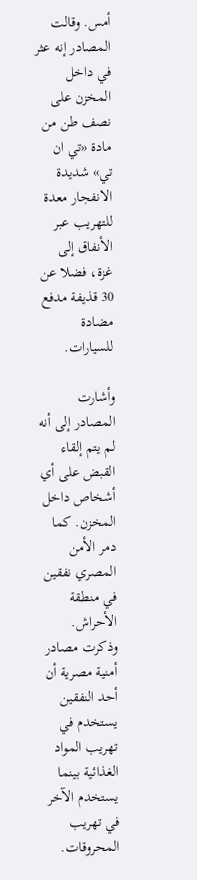أمس. وقالت المصادر إنه عثر في داخل المخزن على نصف طن من مادة «تي ان تي» شديدة الانفجار معدة للتهريب عبر الأنفاق إلى غزة، فضلا عن 30 قذيفة مدفع مضادة للسيارات.

وأشارت المصادر إلى أنه لم يتم إلقاء القبض على أي أشخاص داخل المخزن. كما دمر الأمن المصري نفقين في منطقة الأحراش. وذكرت مصادر أمنية مصرية أن أحد النفقين يستخدم في تهريب المواد الغذائية بينما يستخدم الآخر في تهريب المحروقات.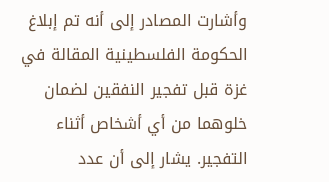وأشارت المصادر إلى أنه تم إبلاغ الحكومة الفلسطينية المقالة في غزة قبل تفجير النفقين لضمان خلوهما من أي أشخاص أثناء التفجير. يشار إلى أن عدد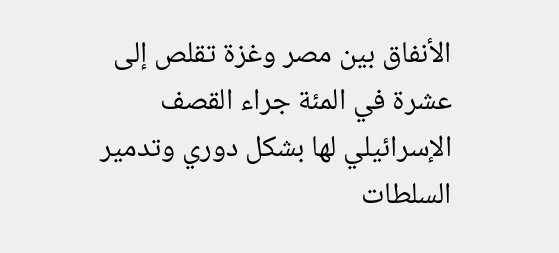الأنفاق بين مصر وغزة تقلص إلى عشرة في المئة جراء القصف الإسرائيلي لها بشكل دوري وتدمير السلطات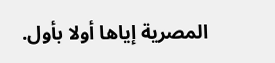المصرية إياها أولا بأول.